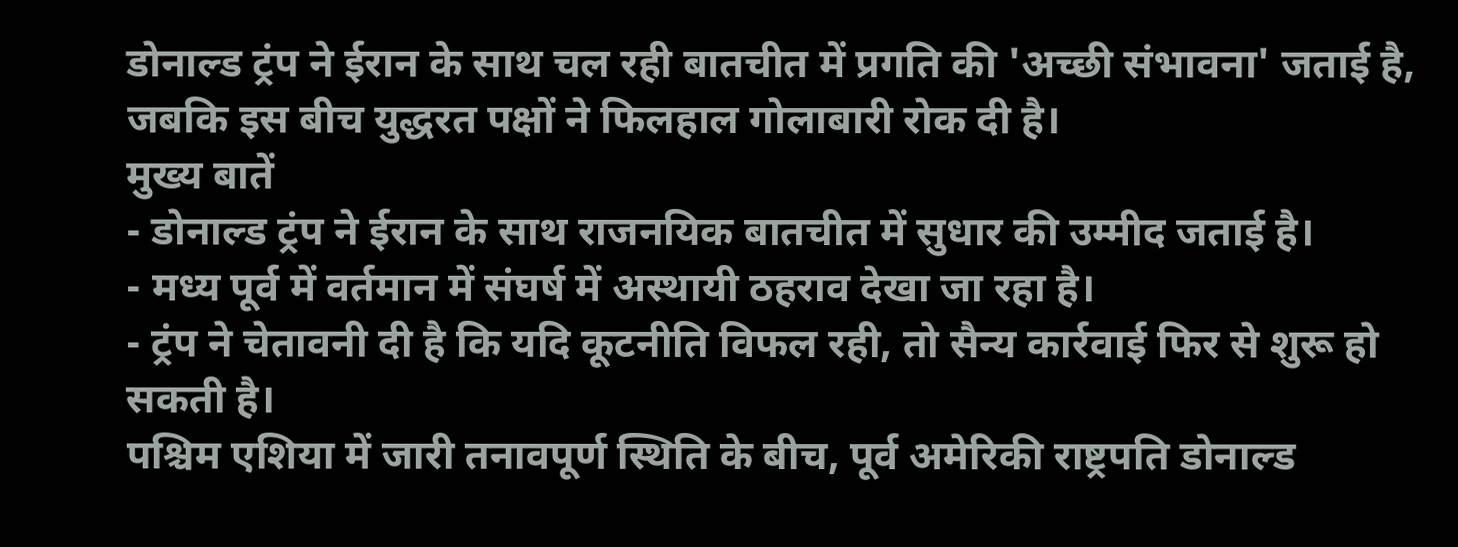डोनाल्ड ट्रंप ने ईरान के साथ चल रही बातचीत में प्रगति की 'अच्छी संभावना' जताई है, जबकि इस बीच युद्धरत पक्षों ने फिलहाल गोलाबारी रोक दी है।
मुख्य बातें
- डोनाल्ड ट्रंप ने ईरान के साथ राजनयिक बातचीत में सुधार की उम्मीद जताई है।
- मध्य पूर्व में वर्तमान में संघर्ष में अस्थायी ठहराव देखा जा रहा है।
- ट्रंप ने चेतावनी दी है कि यदि कूटनीति विफल रही, तो सैन्य कार्रवाई फिर से शुरू हो सकती है।
पश्चिम एशिया में जारी तनावपूर्ण स्थिति के बीच, पूर्व अमेरिकी राष्ट्रपति डोनाल्ड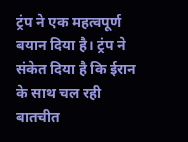ट्रंप ने एक महत्वपूर्ण बयान दिया है। ट्रंप ने संकेत दिया है कि ईरान के साथ चल रही बातचीत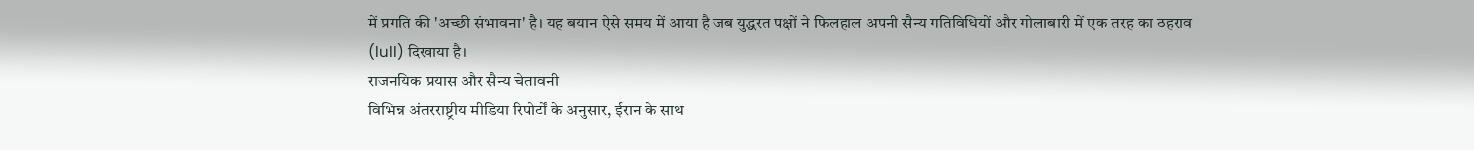में प्रगति की 'अच्छी संभावना' है। यह बयान ऐसे समय में आया है जब युद्धरत पक्षों ने फिलहाल अपनी सैन्य गतिविधियों और गोलाबारी में एक तरह का ठहराव (lull) दिखाया है।
राजनयिक प्रयास और सैन्य चेतावनी
विभिन्न अंतरराष्ट्रीय मीडिया रिपोर्टों के अनुसार, ईरान के साथ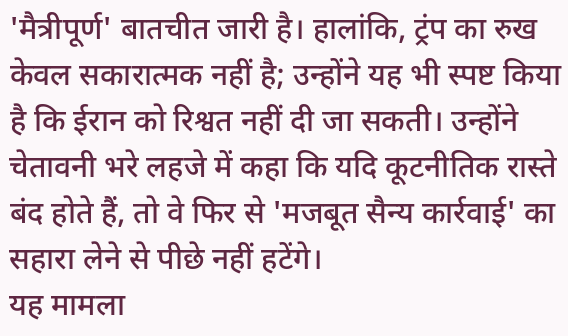'मैत्रीपूर्ण' बातचीत जारी है। हालांकि, ट्रंप का रुख केवल सकारात्मक नहीं है; उन्होंने यह भी स्पष्ट किया है कि ईरान को रिश्वत नहीं दी जा सकती। उन्होंने चेतावनी भरे लहजे में कहा कि यदि कूटनीतिक रास्ते बंद होते हैं, तो वे फिर से 'मजबूत सैन्य कार्रवाई' का सहारा लेने से पीछे नहीं हटेंगे।
यह मामला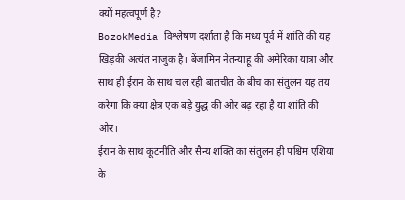क्यों महत्वपूर्ण है?
BozokMedia विश्लेषण दर्शाता है कि मध्य पूर्व में शांति की यह खिड़की अत्यंत नाजुक है। बेंजामिन नेतन्याहू की अमेरिका यात्रा और साथ ही ईरान के साथ चल रही बातचीत के बीच का संतुलन यह तय करेगा कि क्या क्षेत्र एक बड़े युद्ध की ओर बढ़ रहा है या शांति की ओर।
ईरान के साथ कूटनीति और सैन्य शक्ति का संतुलन ही पश्चिम एशिया के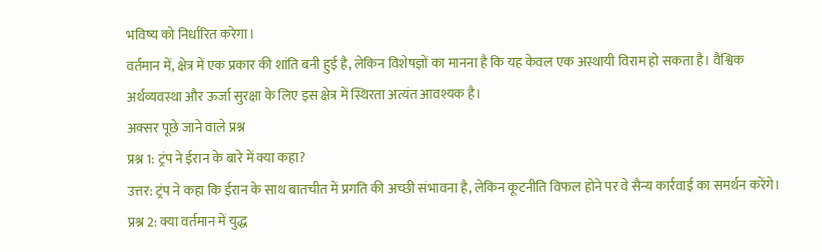भविष्य को निर्धारित करेगा।
वर्तमान में, क्षेत्र में एक प्रकार की शांति बनी हुई है, लेकिन विशेषज्ञों का मानना है कि यह केवल एक अस्थायी विराम हो सकता है। वैश्विक अर्थव्यवस्था और ऊर्जा सुरक्षा के लिए इस क्षेत्र में स्थिरता अत्यंत आवश्यक है।
अक्सर पूछे जाने वाले प्रश्न
प्रश्न 1: ट्रंप ने ईरान के बारे में क्या कहा?
उत्तर: ट्रंप ने कहा कि ईरान के साथ बातचीत में प्रगति की अच्छी संभावना है, लेकिन कूटनीति विफल होने पर वे सैन्य कार्रवाई का समर्थन करेंगे।
प्रश्न 2: क्या वर्तमान में युद्ध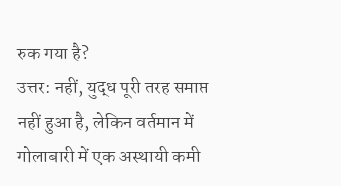रुक गया है?
उत्तर: नहीं, युद्ध पूरी तरह समाप्त नहीं हुआ है, लेकिन वर्तमान में गोलाबारी में एक अस्थायी कमी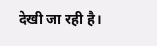देखी जा रही है।